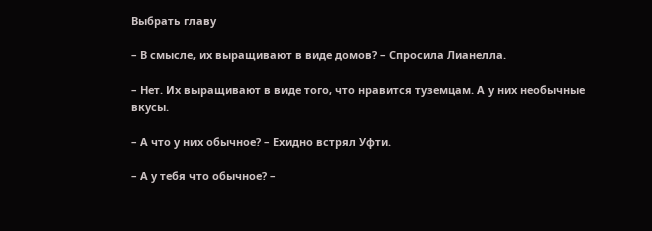Выбрать главу

– В смысле, их выращивают в виде домов? – Спросила Лианелла.

– Нет. Их выращивают в виде того, что нравится туземцам. А у них необычные вкусы.

– А что у них обычное? – Ехидно встрял Уфти.

– А у тебя что обычное? –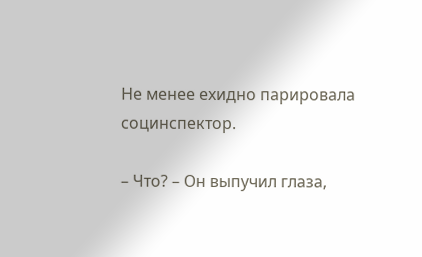Не менее ехидно парировала социнспектор.

– Что? – Он выпучил глаза,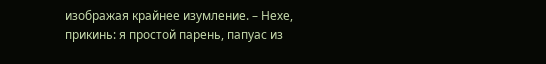изображая крайнее изумление. – Нехе, прикинь: я простой парень, папуас из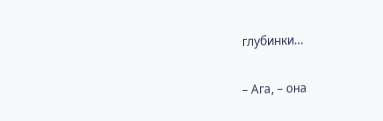глубинки…

– Ага, – она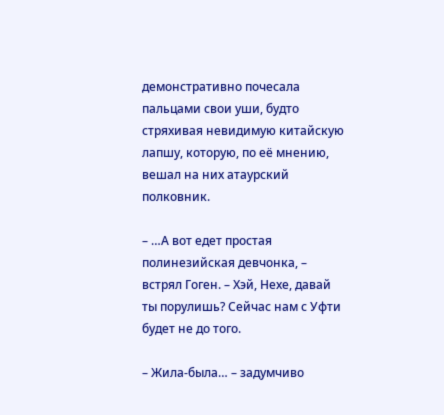демонстративно почесала пальцами свои уши, будто стряхивая невидимую китайскую лапшу, которую, по её мнению, вешал на них атаурский полковник.

– …А вот едет простая полинезийская девчонка, – встрял Гоген. – Хэй, Нехе, давай ты порулишь? Сейчас нам с Уфти будет не до того.

– Жила-была… – задумчиво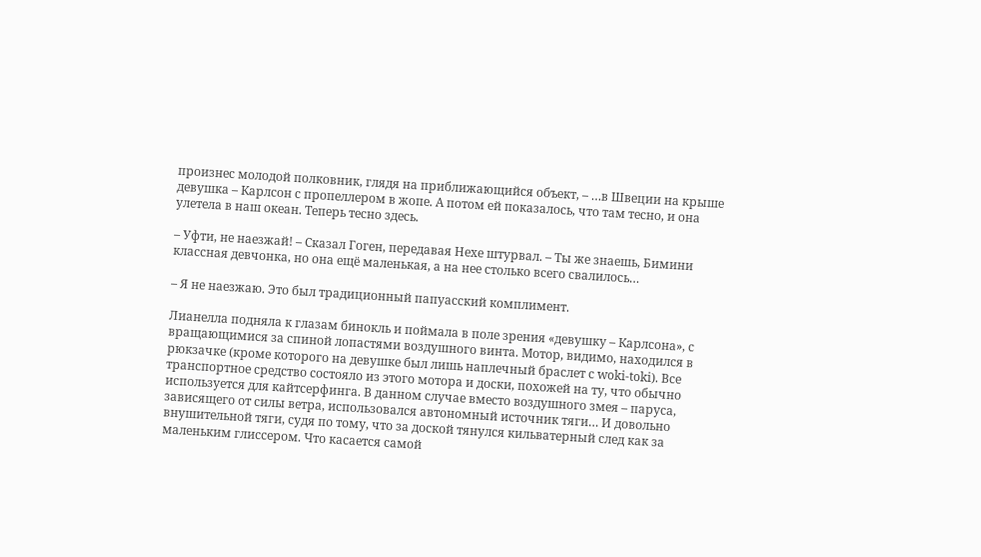произнес молодой полковник, глядя на приближающийся объект, – …в Швеции на крыше девушка – Карлсон с пропеллером в жопе. А потом ей показалось, что там тесно, и она улетела в наш океан. Теперь тесно здесь.

– Уфти, не наезжай! – Сказал Гоген, передавая Нехе штурвал. – Ты же знаешь, Бимини классная девчонка, но она ещё маленькая, а на нее столько всего свалилось…

– Я не наезжаю. Это был традиционный папуасский комплимент.

Лианелла подняла к глазам бинокль и поймала в поле зрения «девушку – Карлсона», с вращающимися за спиной лопастями воздушного винта. Мотор, видимо, находился в рюкзачке (кроме которого на девушке был лишь наплечный браслет с woki-toki). Все транспортное средство состояло из этого мотора и доски, похожей на ту, что обычно используется для кайтсерфинга. В данном случае вместо воздушного змея – паруса, зависящего от силы ветра, использовался автономный источник тяги… И довольно внушительной тяги, судя по тому, что за доской тянулся кильватерный след как за маленьким глиссером. Что касается самой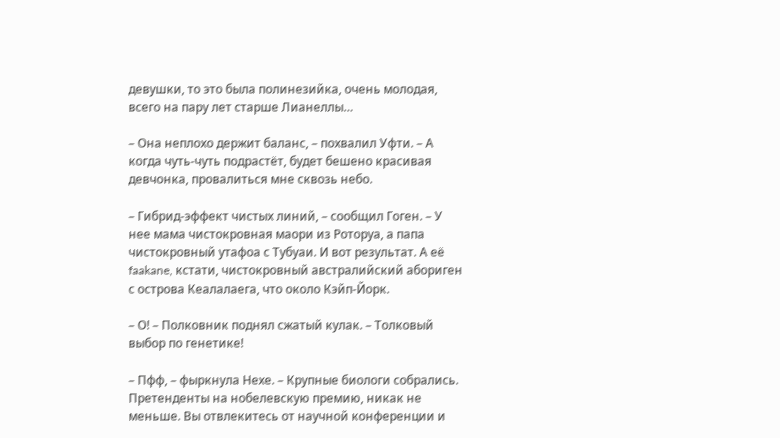девушки, то это была полинезийка, очень молодая, всего на пару лет старше Лианеллы…

– Она неплохо держит баланс, – похвалил Уфти. – А когда чуть-чуть подрастёт, будет бешено красивая девчонка, провалиться мне сквозь небо.

– Гибрид-эффект чистых линий, – сообщил Гоген. – У нее мама чистокровная маори из Роторуа, а папа чистокровный утафоа с Тубуаи. И вот результат. А её faakane, кстати, чистокровный австралийский абориген с острова Кеалалаега, что около Кэйп-Йорк.

– О! – Полковник поднял сжатый кулак. – Толковый выбор по генетике!

– Пфф, – фыркнула Нехе. – Крупные биологи собрались. Претенденты на нобелевскую премию, никак не меньше. Вы отвлекитесь от научной конференции и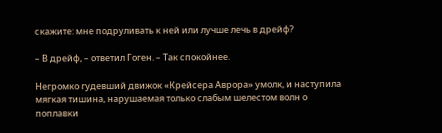скажите: мне подруливать к ней или лучше лечь в дрейф?

– В дрейф, – ответил Гоген. – Так спокойнее.

Негромко гудевший движок «Крейсера Аврора» умолк, и наступила мягкая тишина, нарушаемая только слабым шелестом волн о поплавки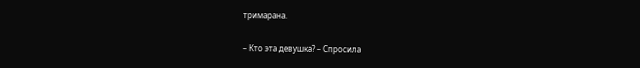тримарана.

– Кто эта девушка? – Спросила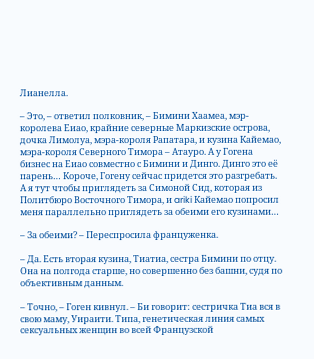Лианелла.

– Это, – ответил полковник, – Бимини Хаамеа, мэр-королева Еиао, крайние северные Маркизские острова, дочка Лимолуа, мэра-короля Рапатара, и кузина Кайемао, мэра-короля Северного Тимора – Атауро. А у Гогена бизнес на Еиао совместно с Бимини и Динго. Динго это её парень… Короче, Гогену сейчас придется это разгребать. А я тут чтобы приглядеть за Симоной Сид, которая из Политбюро Восточного Тимора, и ariki Кайемао попросил меня параллельно приглядеть за обеими его кузинами…

– За обеими? – Переспросила француженка.

– Да. Есть вторая кузина, Тиатиа, сестра Бимини по отцу. Она на полгода старше, но совершенно без башни, судя по объективным данным.

– Точно, – Гоген кивнул. – Би говорит: сестричка Тиа вся в свою маму, Уираити. Типа, генетическая линия самых сексуальных женщин во всей Французской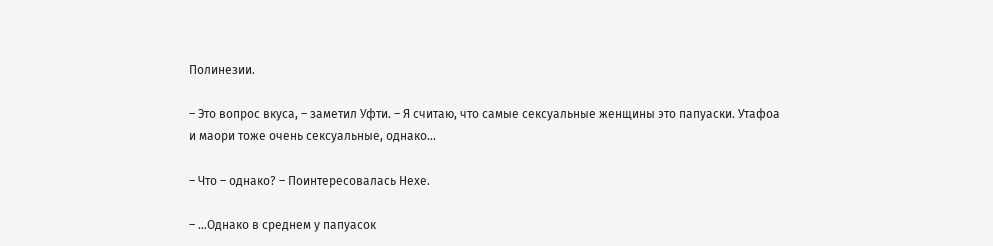Полинезии.

– Это вопрос вкуса, – заметил Уфти. – Я считаю, что самые сексуальные женщины это папуаски. Утафоа и маори тоже очень сексуальные, однако…

– Что – однако? – Поинтересовалась Нехе.

– …Однако в среднем у папуасок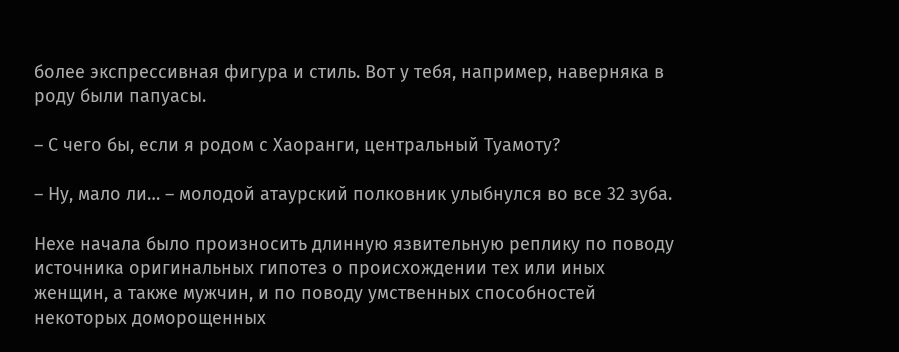более экспрессивная фигура и стиль. Вот у тебя, например, наверняка в роду были папуасы.

– С чего бы, если я родом с Хаоранги, центральный Туамоту?

– Ну, мало ли… – молодой атаурский полковник улыбнулся во все 32 зуба.

Нехе начала было произносить длинную язвительную реплику по поводу источника оригинальных гипотез о происхождении тех или иных женщин, а также мужчин, и по поводу умственных способностей некоторых доморощенных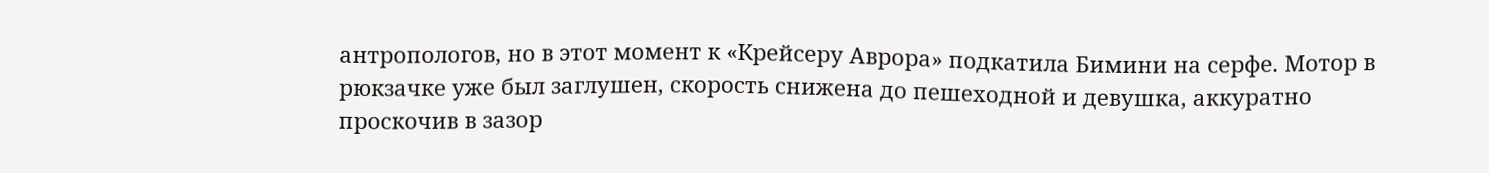антропологов, но в этот момент к «Крейсеру Аврора» подкатила Бимини на серфе. Мотор в рюкзачке уже был заглушен, скорость снижена до пешеходной и девушка, аккуратно проскочив в зазор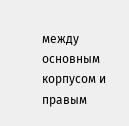между основным корпусом и правым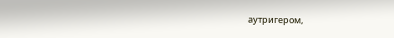аутригером,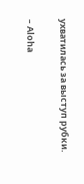ухватилась за выступ рубки.

– Aloha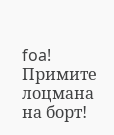foa! Примите лоцмана на борт!